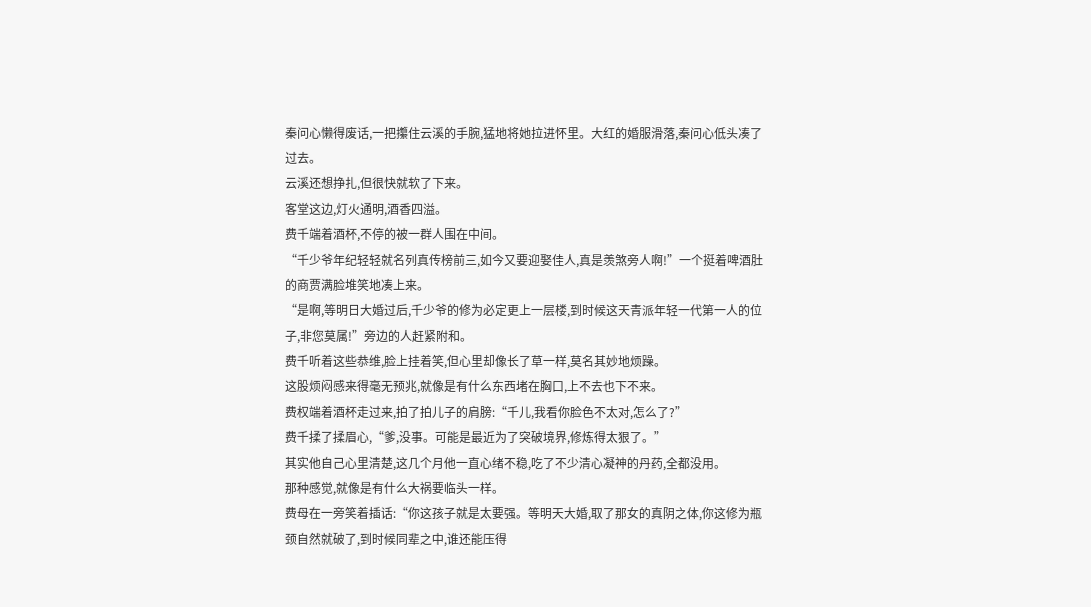秦问心懒得废话,一把攥住云溪的手腕,猛地将她拉进怀里。大红的婚服滑落,秦问心低头凑了过去。
云溪还想挣扎,但很快就软了下来。
客堂这边,灯火通明,酒香四溢。
费千端着酒杯,不停的被一群人围在中间。
“千少爷年纪轻轻就名列真传榜前三,如今又要迎娶佳人,真是羡煞旁人啊!”一个挺着啤酒肚的商贾满脸堆笑地凑上来。
“是啊,等明日大婚过后,千少爷的修为必定更上一层楼,到时候这天青派年轻一代第一人的位子,非您莫属!”旁边的人赶紧附和。
费千听着这些恭维,脸上挂着笑,但心里却像长了草一样,莫名其妙地烦躁。
这股烦闷感来得毫无预兆,就像是有什么东西堵在胸口,上不去也下不来。
费权端着酒杯走过来,拍了拍儿子的肩膀:“千儿,我看你脸色不太对,怎么了?”
费千揉了揉眉心,“爹,没事。可能是最近为了突破境界,修炼得太狠了。”
其实他自己心里清楚,这几个月他一直心绪不稳,吃了不少清心凝神的丹药,全都没用。
那种感觉,就像是有什么大祸要临头一样。
费母在一旁笑着插话:“你这孩子就是太要强。等明天大婚,取了那女的真阴之体,你这修为瓶颈自然就破了,到时候同辈之中,谁还能压得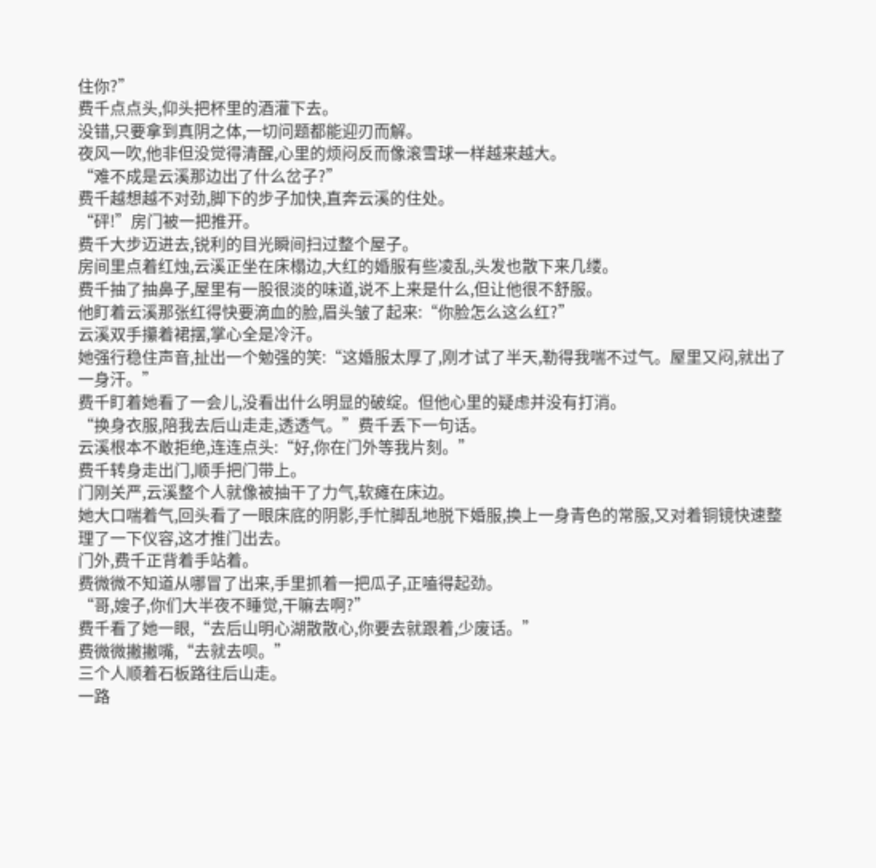住你?”
费千点点头,仰头把杯里的酒灌下去。
没错,只要拿到真阴之体,一切问题都能迎刃而解。
夜风一吹,他非但没觉得清醒,心里的烦闷反而像滚雪球一样越来越大。
“难不成是云溪那边出了什么岔子?”
费千越想越不对劲,脚下的步子加快,直奔云溪的住处。
“砰!”房门被一把推开。
费千大步迈进去,锐利的目光瞬间扫过整个屋子。
房间里点着红烛,云溪正坐在床榻边,大红的婚服有些凌乱,头发也散下来几缕。
费千抽了抽鼻子,屋里有一股很淡的味道,说不上来是什么,但让他很不舒服。
他盯着云溪那张红得快要滴血的脸,眉头皱了起来:“你脸怎么这么红?”
云溪双手攥着裙摆,掌心全是冷汗。
她强行稳住声音,扯出一个勉强的笑:“这婚服太厚了,刚才试了半天,勒得我喘不过气。屋里又闷,就出了一身汗。”
费千盯着她看了一会儿,没看出什么明显的破绽。但他心里的疑虑并没有打消。
“换身衣服,陪我去后山走走,透透气。”费千丢下一句话。
云溪根本不敢拒绝,连连点头:“好,你在门外等我片刻。”
费千转身走出门,顺手把门带上。
门刚关严,云溪整个人就像被抽干了力气,软瘫在床边。
她大口喘着气,回头看了一眼床底的阴影,手忙脚乱地脱下婚服,换上一身青色的常服,又对着铜镜快速整理了一下仪容,这才推门出去。
门外,费千正背着手站着。
费微微不知道从哪冒了出来,手里抓着一把瓜子,正嗑得起劲。
“哥,嫂子,你们大半夜不睡觉,干嘛去啊?”
费千看了她一眼,“去后山明心湖散散心,你要去就跟着,少废话。”
费微微撇撇嘴,“去就去呗。”
三个人顺着石板路往后山走。
一路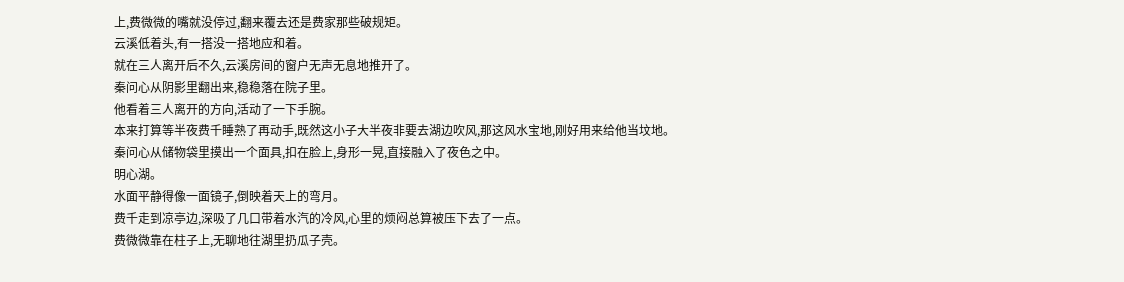上,费微微的嘴就没停过,翻来覆去还是费家那些破规矩。
云溪低着头,有一搭没一搭地应和着。
就在三人离开后不久,云溪房间的窗户无声无息地推开了。
秦问心从阴影里翻出来,稳稳落在院子里。
他看着三人离开的方向,活动了一下手腕。
本来打算等半夜费千睡熟了再动手,既然这小子大半夜非要去湖边吹风,那这风水宝地,刚好用来给他当坟地。
秦问心从储物袋里摸出一个面具,扣在脸上,身形一晃,直接融入了夜色之中。
明心湖。
水面平静得像一面镜子,倒映着天上的弯月。
费千走到凉亭边,深吸了几口带着水汽的冷风,心里的烦闷总算被压下去了一点。
费微微靠在柱子上,无聊地往湖里扔瓜子壳。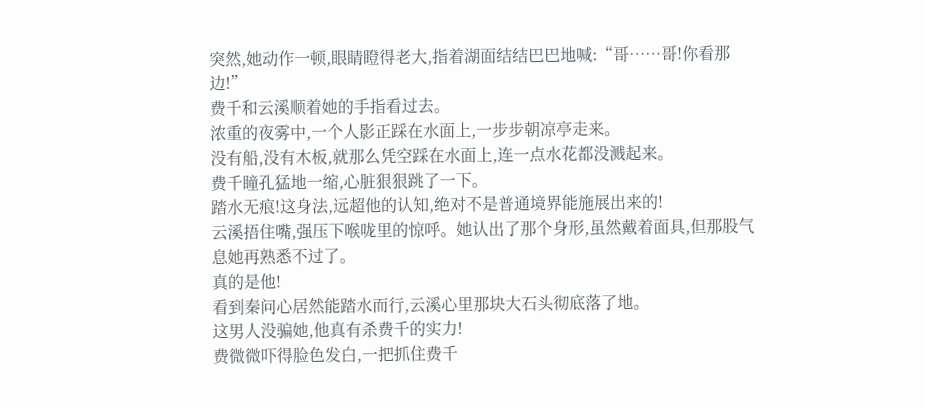突然,她动作一顿,眼睛瞪得老大,指着湖面结结巴巴地喊:“哥……哥!你看那边!”
费千和云溪顺着她的手指看过去。
浓重的夜雾中,一个人影正踩在水面上,一步步朝凉亭走来。
没有船,没有木板,就那么凭空踩在水面上,连一点水花都没溅起来。
费千瞳孔猛地一缩,心脏狠狠跳了一下。
踏水无痕!这身法,远超他的认知,绝对不是普通境界能施展出来的!
云溪捂住嘴,强压下喉咙里的惊呼。她认出了那个身形,虽然戴着面具,但那股气息她再熟悉不过了。
真的是他!
看到秦问心居然能踏水而行,云溪心里那块大石头彻底落了地。
这男人没骗她,他真有杀费千的实力!
费微微吓得脸色发白,一把抓住费千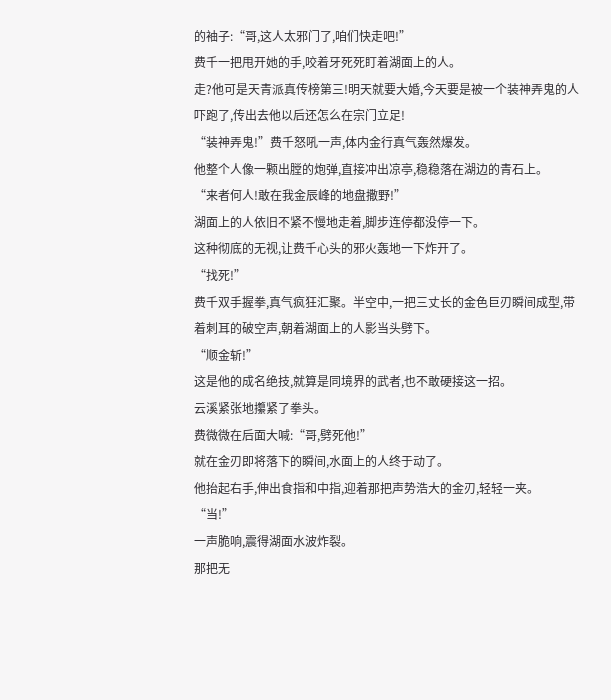的袖子:“哥,这人太邪门了,咱们快走吧!”
费千一把甩开她的手,咬着牙死死盯着湖面上的人。
走?他可是天青派真传榜第三!明天就要大婚,今天要是被一个装神弄鬼的人吓跑了,传出去他以后还怎么在宗门立足!
“装神弄鬼!”费千怒吼一声,体内金行真气轰然爆发。
他整个人像一颗出膛的炮弹,直接冲出凉亭,稳稳落在湖边的青石上。
“来者何人!敢在我金辰峰的地盘撒野!”
湖面上的人依旧不紧不慢地走着,脚步连停都没停一下。
这种彻底的无视,让费千心头的邪火轰地一下炸开了。
“找死!”
费千双手握拳,真气疯狂汇聚。半空中,一把三丈长的金色巨刃瞬间成型,带着刺耳的破空声,朝着湖面上的人影当头劈下。
“顺金斩!”
这是他的成名绝技,就算是同境界的武者,也不敢硬接这一招。
云溪紧张地攥紧了拳头。
费微微在后面大喊:“哥,劈死他!”
就在金刃即将落下的瞬间,水面上的人终于动了。
他抬起右手,伸出食指和中指,迎着那把声势浩大的金刃,轻轻一夹。
“当!”
一声脆响,震得湖面水波炸裂。
那把无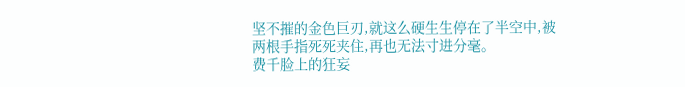坚不摧的金色巨刃,就这么硬生生停在了半空中,被两根手指死死夹住,再也无法寸进分毫。
费千脸上的狂妄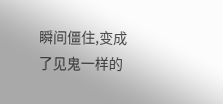瞬间僵住,变成了见鬼一样的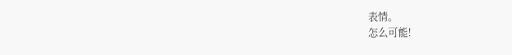表情。
怎么可能!